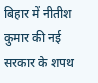बिहार में नीतीश कुमार की नई सरकार के शपथ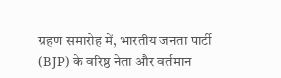ग्रहण समारोह में, भारतीय जनता पार्टी (BJP) के वरिष्ठ नेता और वर्तमान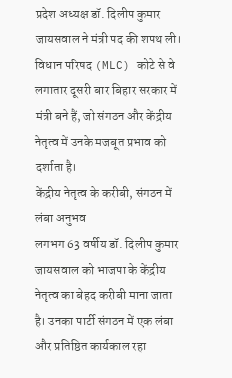प्रदेश अध्यक्ष डॉ. दिलीप कुमार जायसवाल ने मंत्री पद की शपथ ली। विधान परिषद (MLC) कोटे से वे लगातार दूसरी बार बिहार सरकार में मंत्री बने हैं, जो संगठन और केंद्रीय नेतृत्व में उनके मजबूत प्रभाव को दर्शाता है।
केंद्रीय नेतृत्व के करीबी, संगठन में लंबा अनुभव
लगभग 63 वर्षीय डॉ. दिलीप कुमार जायसवाल को भाजपा के केंद्रीय नेतृत्व का बेहद करीबी माना जाता है। उनका पार्टी संगठन में एक लंबा और प्रतिष्ठित कार्यकाल रहा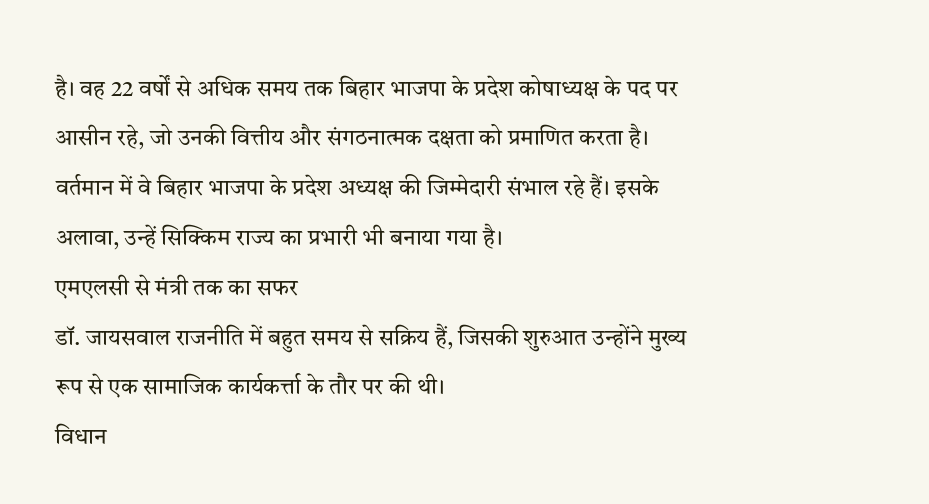है। वह 22 वर्षों से अधिक समय तक बिहार भाजपा के प्रदेश कोषाध्यक्ष के पद पर आसीन रहे, जो उनकी वित्तीय और संगठनात्मक दक्षता को प्रमाणित करता है। वर्तमान में वे बिहार भाजपा के प्रदेश अध्यक्ष की जिम्मेदारी संभाल रहे हैं। इसके अलावा, उन्हें सिक्किम राज्य का प्रभारी भी बनाया गया है।
एमएलसी से मंत्री तक का सफर
डॉ. जायसवाल राजनीति में बहुत समय से सक्रिय हैं, जिसकी शुरुआत उन्होंने मुख्य रूप से एक सामाजिक कार्यकर्त्ता के तौर पर की थी।
विधान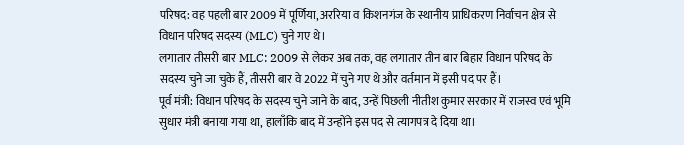परिषद: वह पहली बार 2009 में पूर्णिया, अररिया व किशनगंज के स्थानीय प्राधिकरण निर्वाचन क्षेत्र से विधान परिषद सदस्य (MLC) चुने गए थे।
लगातार तीसरी बार MLC: 2009 से लेकर अब तक, वह लगातार तीन बार बिहार विधान परिषद के सदस्य चुने जा चुके हैं, तीसरी बार वे 2022 में चुने गए थे और वर्तमान में इसी पद पर हैं।
पूर्व मंत्री: विधान परिषद के सदस्य चुने जाने के बाद, उन्हें पिछली नीतीश कुमार सरकार में राजस्व एवं भूमि सुधार मंत्री बनाया गया था, हालाँकि बाद में उन्होंने इस पद से त्यागपत्र दे दिया था।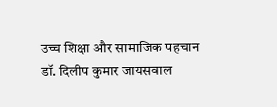उच्च शिक्षा और सामाजिक पहचान
डॉ. दिलीप कुमार जायसवाल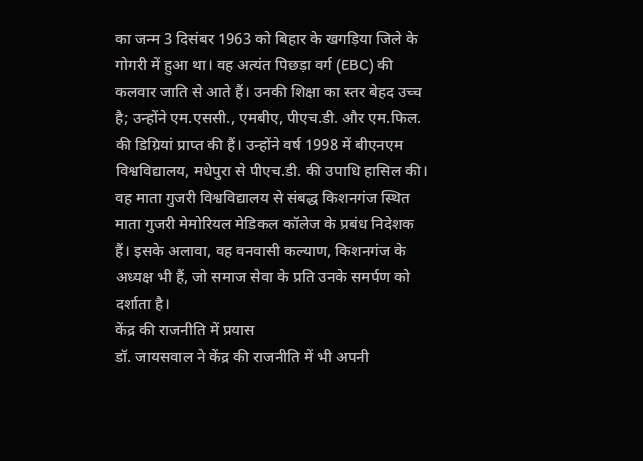का जन्म 3 दिसंबर 1963 को बिहार के खगड़िया जिले के गोगरी में हुआ था। वह अत्यंत पिछड़ा वर्ग (EBC) की कलवार जाति से आते हैं। उनकी शिक्षा का स्तर बेहद उच्च है; उन्होंने एम.एससी., एमबीए, पीएच.डी. और एम.फिल. की डिग्रियां प्राप्त की हैं। उन्होंने वर्ष 1998 में बीएनएम विश्वविद्यालय, मधेपुरा से पीएच.डी. की उपाधि हासिल की।
वह माता गुजरी विश्वविद्यालय से संबद्ध किशनगंज स्थित माता गुजरी मेमोरियल मेडिकल कॉलेज के प्रबंध निदेशक हैं। इसके अलावा, वह वनवासी कल्याण, किशनगंज के अध्यक्ष भी हैं, जो समाज सेवा के प्रति उनके समर्पण को दर्शाता है।
केंद्र की राजनीति में प्रयास
डॉ. जायसवाल ने केंद्र की राजनीति में भी अपनी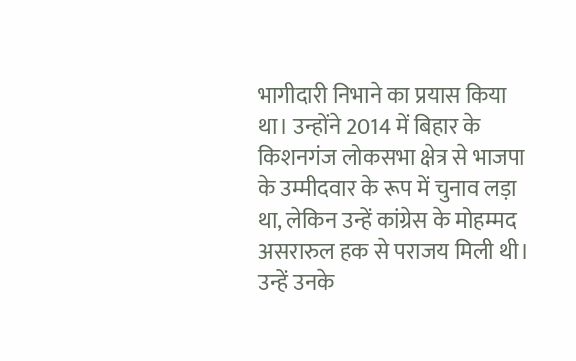भागीदारी निभाने का प्रयास किया था। उन्होंने 2014 में बिहार के किशनगंज लोकसभा क्षेत्र से भाजपा के उम्मीदवार के रूप में चुनाव लड़ा था, लेकिन उन्हें कांग्रेस के मोहम्मद असरारुल हक से पराजय मिली थी।
उन्हें उनके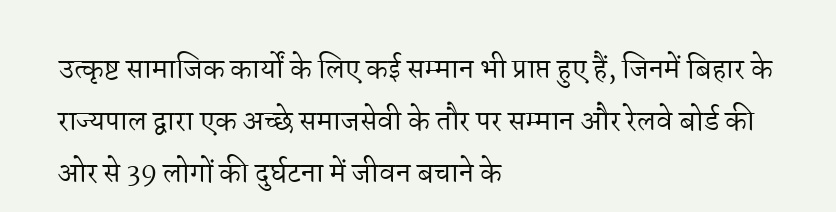उत्कृष्ट सामाजिक कार्यों के लिए कई सम्मान भी प्राप्त हुए हैं, जिनमें बिहार के राज्यपाल द्वारा एक अच्छे समाजसेवी के तौर पर सम्मान और रेलवे बोर्ड की ओर से 39 लोगों की दुर्घटना में जीवन बचाने के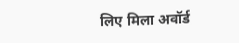लिए मिला अवॉर्ड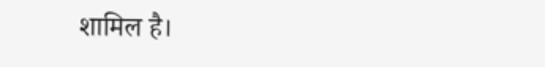शामिल है।